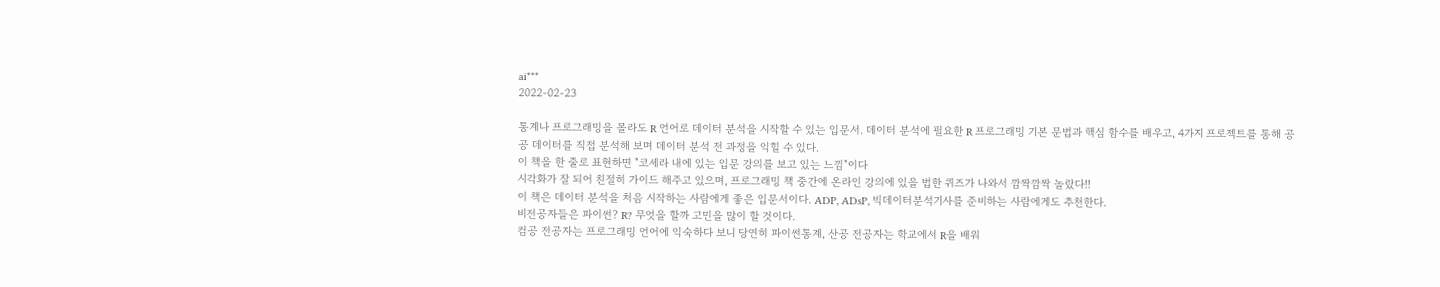ai***
2022-02-23

통계나 프로그래밍을 몰라도 R 언어로 데이터 분석을 시작할 수 있는 입문서. 데이터 분석에 필요한 R 프로그래밍 기본 문법과 핵심 함수를 배우고, 4가지 프로젝트를 통해 공공 데이터를 직접 분석해 보며 데이터 분석 전 과정을 익힐 수 있다.
이 책을 한 줄로 표현하면 "코세라 내에 있는 입문 강의를 보고 있는 느낌"이다
시각화가 잘 되어 친절히 가이드 해주고 있으며, 프로그래밍 책 중간에 온라인 강의에 있을 법한 퀴즈가 나와서 깜짝깜짝 놀랐다!!
이 책은 데이터 분석을 처음 시작하는 사람에게 좋은 입문서이다. ADP, ADsP, 빅데이터분석기사를 준비하는 사람에게도 추천한다.
비전공자들은 파이썬? R? 무엇을 할까 고민을 많이 할 것이다.
컴공 전공자는 프로그래밍 언어에 익숙하다 보니 당연히 파이썬통계, 산공 전공자는 학교에서 R을 배워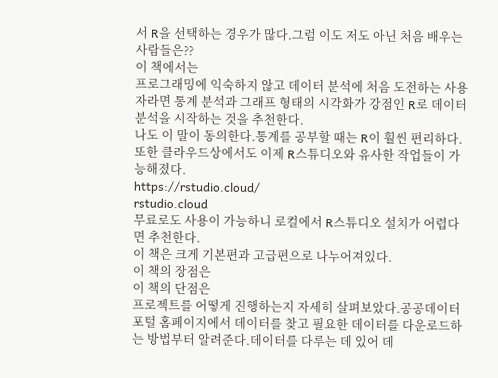서 R을 선택하는 경우가 많다.그럼 이도 저도 아닌 처음 배우는 사람들은??
이 책에서는
프로그래밍에 익숙하지 않고 데이터 분석에 처음 도전하는 사용자라면 통계 분석과 그래프 형태의 시각화가 강점인 R로 데이터 분석을 시작하는 것을 추천한다.
나도 이 말이 동의한다.통계를 공부할 때는 R이 훨씬 편리하다.또한 클라우드상에서도 이제 R스튜디오와 유사한 작업들이 가능해졌다.
https://rstudio.cloud/
rstudio.cloud
무료로도 사용이 가능하니 로컬에서 R스튜디오 설치가 어렵다면 추천한다.
이 책은 크게 기본편과 고급편으로 나누어져있다.
이 책의 장점은
이 책의 단점은
프로젝트를 어떻게 진행하는지 자세히 살펴보았다.공공데이터포털 홈페이지에서 데이터를 찾고 필요한 데이터를 다운로드하는 방법부터 알려준다.데이터를 다루는 데 있어 데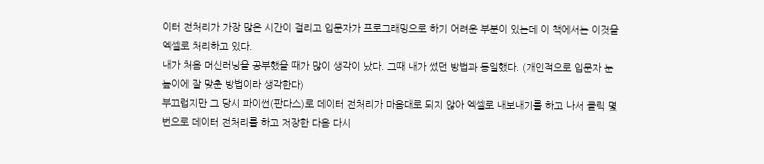이터 전처리가 가장 많은 시간이 걸리고 입문자가 프로그래밍으로 하기 어려운 부분이 있는데 이 책에서는 이것을 엑셀로 처리하고 있다.
내가 처음 머신러닝을 공부했을 때가 많이 생각이 났다. 그때 내가 썼던 방법과 동일했다. (개인적으로 입문자 눈높이에 잘 맞춘 방법이라 생각한다)
부끄럽지만 그 당시 파이썬(판다스)로 데이터 전처리가 마음대로 되지 않아 엑셀로 내보내기를 하고 나서 클릭 몇 번으로 데이터 전처리를 하고 저장한 다음 다시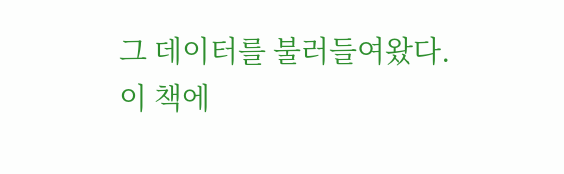그 데이터를 불러들여왔다.
이 책에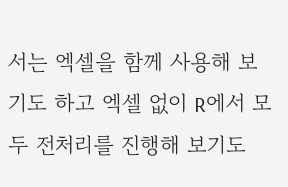서는 엑셀을 함께 사용해 보기도 하고 엑셀 없이 R에서 모두 전처리를 진행해 보기도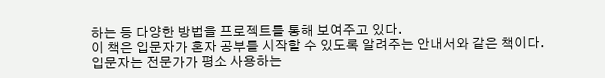하는 등 다양한 방법을 프로젝트를 통해 보여주고 있다.
이 책은 입문자가 혼자 공부를 시작할 수 있도록 알려주는 안내서와 같은 책이다.
입문자는 전문가가 평소 사용하는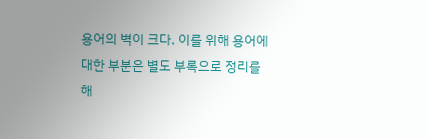용어의 벽이 크다. 이를 위해 용어에 대한 부분은 별도 부록으로 정리를 해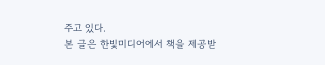주고 있다.
본 글은 한빛미디어에서 책을 제공받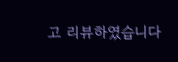고 리뷰하였습니다